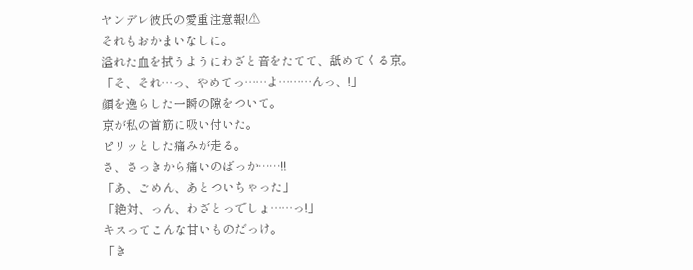ヤンデレ彼氏の愛重注意報!⚠
それもおかまいなしに。
溢れた血を拭うようにわざと音をたてて、舐めてくる京。
「そ、それ…っ、やめてっ……よ………んっ、!」
顔を逸らした一瞬の隙をついて。
京が私の首筋に吸い付いた。
ピリッとした痛みが走る。
さ、さっきから痛いのばっか……!!
「あ、ごめん、あとついちゃった」
「絶対、っん、わざとっでしょ……っ!」
キスってこんな甘いものだっけ。
「き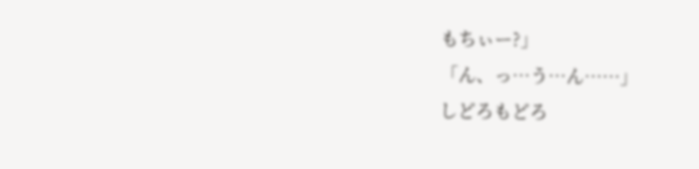もちぃー?」
「ん、っ…う…ん……」
しどろもどろ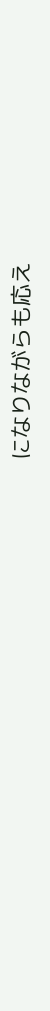になりながらも応え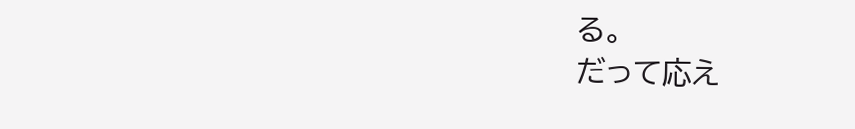る。
だって応え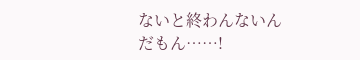ないと終わんないんだもん……!